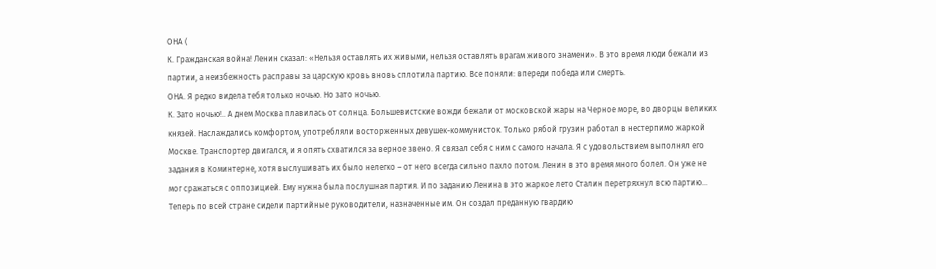ОНА (
К. Гражданская война! Ленин сказал: «Нельзя оставлять их живыми, нельзя оставлять врагам живого знамени». В это время люди бежали из партии, а неизбежность расправы за царскую кровь вновь сплотила партию. Все поняли: впереди победа или смерть.
ОНА. Я редко видела тебя только ночью. Но зато ночью.
К. Зато ночью!.. А днем Москва плавилась от солнца. Большевистские вожди бежали от московской жары на Черное море, во дворцы великих князей. Наслаждались комфортом, употребляли восторженных девушек-коммунисток. Только рябой грузин работал в нестерпимо жаркой Москве. Транспортер двигался, и я опять схватился за верное звено. Я связал себя с ним с самого начала. Я с удовольствием выполнял его задания в Коминтерне, хотя выслушивать их было нелегко – от него всегда сильно пахло потом. Ленин в это время много болел. Он уже не мог сражаться с оппозицией. Ему нужна была послушная партия. И по заданию Ленина в это жаркое лето Сталин перетряхнул всю партию… Теперь по всей стране сидели партийные руководители, назначенные им. Он создал преданную гвардию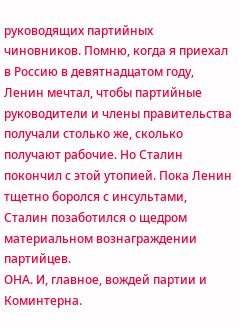руководящих партийных чиновников. Помню, когда я приехал в Россию в девятнадцатом году, Ленин мечтал, чтобы партийные руководители и члены правительства получали столько же, сколько получают рабочие. Но Сталин покончил с этой утопией. Пока Ленин тщетно боролся с инсультами, Сталин позаботился о щедром материальном вознаграждении партийцев.
ОНА. И, главное, вождей партии и Коминтерна.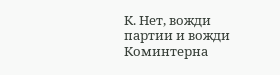К. Нет, вожди партии и вожди Коминтерна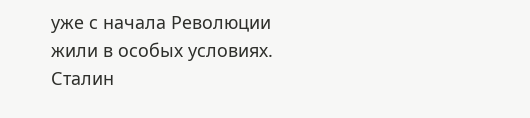уже с начала Революции жили в особых условиях. Сталин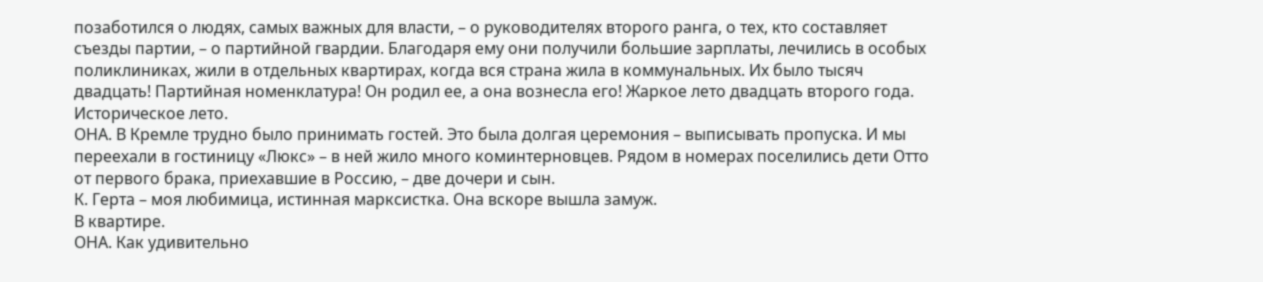позаботился о людях, самых важных для власти, – о руководителях второго ранга, о тех, кто составляет съезды партии, – о партийной гвардии. Благодаря ему они получили большие зарплаты, лечились в особых поликлиниках, жили в отдельных квартирах, когда вся страна жила в коммунальных. Их было тысяч двадцать! Партийная номенклатура! Он родил ее, а она вознесла его! Жаркое лето двадцать второго года. Историческое лето.
ОНА. В Кремле трудно было принимать гостей. Это была долгая церемония – выписывать пропуска. И мы переехали в гостиницу «Люкс» – в ней жило много коминтерновцев. Рядом в номерах поселились дети Отто от первого брака, приехавшие в Россию, – две дочери и сын.
К. Герта – моя любимица, истинная марксистка. Она вскоре вышла замуж.
В квартире.
ОНА. Как удивительно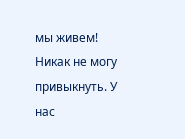мы живем! Никак не могу привыкнуть. У нас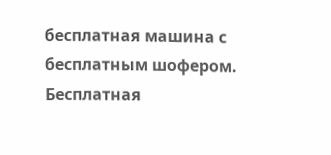бесплатная машина с бесплатным шофером. Бесплатная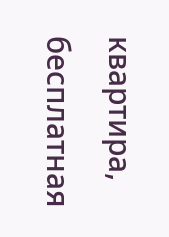квартира, бесплатная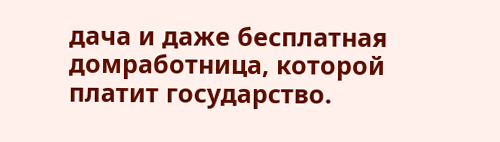дача и даже бесплатная домработница, которой платит государство.